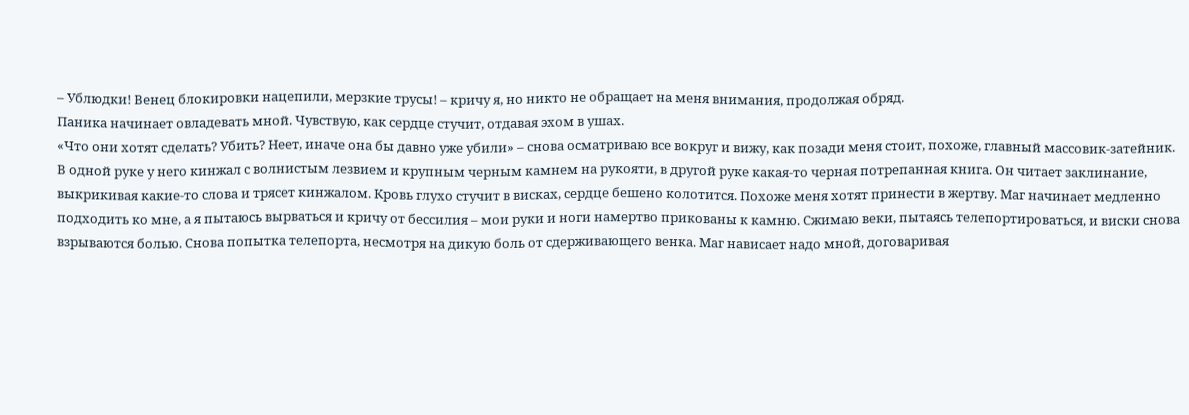– Ублюдки! Венец блокировки нацепили, мерзкие трусы! – кричу я, но никто не обращает на меня внимания, продолжая обряд.
Паника начинает овладевать мной. Чувствую, как сердце стучит, отдавая эхом в ушах.
«Что они хотят сделать? Убить? Неет, иначе она бы давно уже убили» – снова осматриваю все вокруг и вижу, как позади меня стоит, похоже, главный массовик-затейник.
В одной руке у него кинжал с волнистым лезвием и крупным черным камнем на рукояти, в другой руке какая-то черная потрепанная книга. Он читает заклинание, выкрикивая какие-то слова и трясет кинжалом. Кровь глухо стучит в висках, сердце бешено колотится. Похоже меня хотят принести в жертву. Маг начинает медленно подходить ко мне, а я пытаюсь вырваться и кричу от бессилия – мои руки и ноги намертво прикованы к камню. Сжимаю веки, пытаясь телепортироваться, и виски снова взрываются болью. Снова попытка телепорта, несмотря на дикую боль от сдерживающего венка. Маг нависает надо мной, договаривая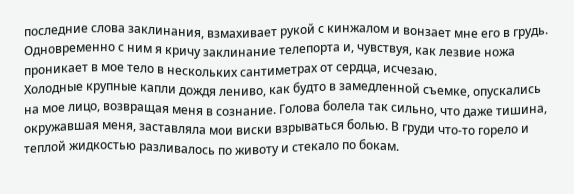последние слова заклинания, взмахивает рукой с кинжалом и вонзает мне его в грудь. Одновременно с ним я кричу заклинание телепорта и, чувствуя, как лезвие ножа проникает в мое тело в нескольких сантиметрах от сердца, исчезаю.
Холодные крупные капли дождя лениво, как будто в замедленной съемке, опускались на мое лицо, возвращая меня в сознание. Голова болела так сильно, что даже тишина, окружавшая меня, заставляла мои виски взрываться болью. В груди что-то горело и теплой жидкостью разливалось по животу и стекало по бокам.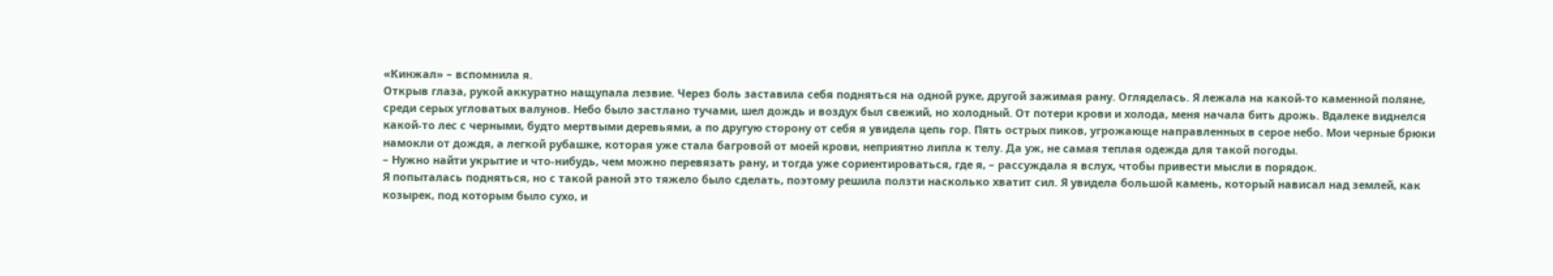«Кинжал» – вспомнила я.
Открыв глаза, рукой аккуратно нащупала лезвие. Через боль заставила себя подняться на одной руке, другой зажимая рану. Огляделась. Я лежала на какой-то каменной поляне, среди серых угловатых валунов. Небо было застлано тучами, шел дождь и воздух был свежий, но холодный. От потери крови и холода, меня начала бить дрожь. Вдалеке виднелся какой-то лес с черными, будто мертвыми деревьями, а по другую сторону от себя я увидела цепь гор. Пять острых пиков, угрожающе направленных в серое небо. Мои черные брюки намокли от дождя, а легкой рубашке, которая уже стала багровой от моей крови, неприятно липла к телу. Да уж, не самая теплая одежда для такой погоды.
– Нужно найти укрытие и что-нибудь, чем можно перевязать рану, и тогда уже сориентироваться, где я, – рассуждала я вслух, чтобы привести мысли в порядок.
Я попыталась подняться, но с такой раной это тяжело было сделать, поэтому решила ползти насколько хватит сил. Я увидела большой камень, который нависал над землей, как козырек, под которым было сухо, и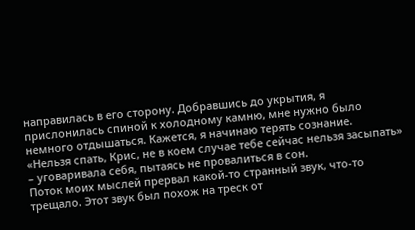направилась в его сторону. Добравшись до укрытия, я прислонилась спиной к холодному камню, мне нужно было немного отдышаться. Кажется, я начинаю терять сознание.
«Нельзя спать, Крис, не в коем случае тебе сейчас нельзя засыпать» – уговаривала себя, пытаясь не провалиться в сон.
Поток моих мыслей прервал какой-то странный звук, что-то трещало. Этот звук был похож на треск от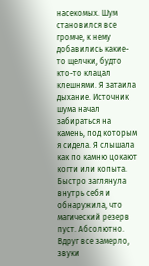насекомых. Шум становился все громче, к нему добавились какие-то щелчки, будто кто-то клацал клешнями. Я затаила дыхание. Источник шума начал забираться на камень, под которым я сидела. Я слышала как по камню цокают когти или копыта. Быстро заглянула внутрь себя и обнаружила, что магический резерв пуст. Абсолютно. Вдруг все замерло, звуки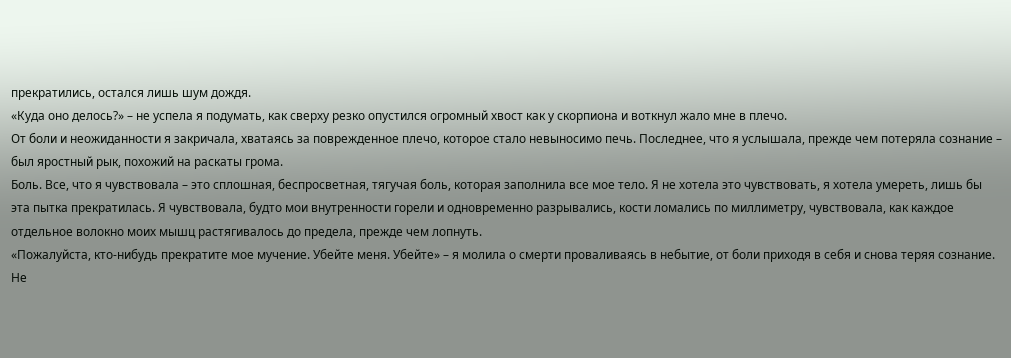прекратились, остался лишь шум дождя.
«Куда оно делось?» – не успела я подумать, как сверху резко опустился огромный хвост как у скорпиона и воткнул жало мне в плечо.
От боли и неожиданности я закричала, хватаясь за поврежденное плечо, которое стало невыносимо печь. Последнее, что я услышала, прежде чем потеряла сознание – был яростный рык, похожий на раскаты грома.
Боль. Все, что я чувствовала – это сплошная, беспросветная, тягучая боль, которая заполнила все мое тело. Я не хотела это чувствовать, я хотела умереть, лишь бы эта пытка прекратилась. Я чувствовала, будто мои внутренности горели и одновременно разрывались, кости ломались по миллиметру, чувствовала, как каждое отдельное волокно моих мышц растягивалось до предела, прежде чем лопнуть.
«Пожалуйста, кто-нибудь прекратите мое мучение. Убейте меня. Убейте» – я молила о смерти проваливаясь в небытие, от боли приходя в себя и снова теряя сознание.
Не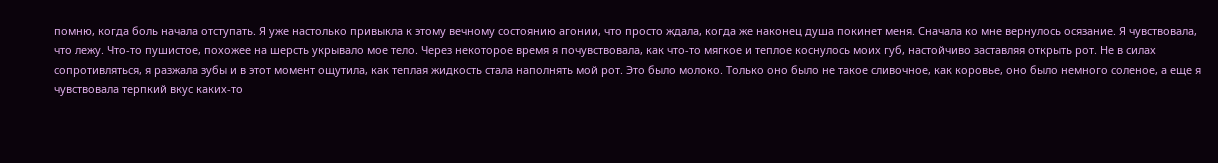помню, когда боль начала отступать. Я уже настолько привыкла к этому вечному состоянию агонии, что просто ждала, когда же наконец душа покинет меня. Сначала ко мне вернулось осязание. Я чувствовала, что лежу. Что-то пушистое, похожее на шерсть укрывало мое тело. Через некоторое время я почувствовала, как что-то мягкое и теплое коснулось моих губ, настойчиво заставляя открыть рот. Не в силах сопротивляться, я разжала зубы и в этот момент ощутила, как теплая жидкость стала наполнять мой рот. Это было молоко. Только оно было не такое сливочное, как коровье, оно было немного соленое, а еще я чувствовала терпкий вкус каких-то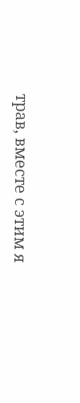трав, вместе с этим я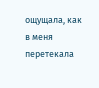ощущала, как в меня перетекала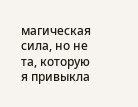магическая сила, но не та, которую я привыкла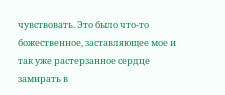чувствовать. Это было что-то божественное, заставляющее мое и так уже растерзанное сердце замирать в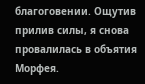благоговении. Ощутив прилив силы, я снова провалилась в объятия Морфея.